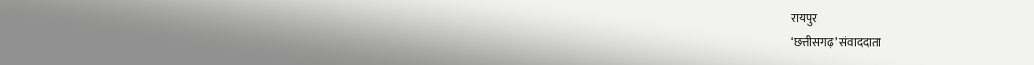रायपुर
‘छत्तीसगढ़’ संवाददाता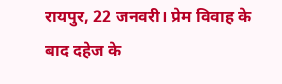रायपुर, 22 जनवरी। प्रेम विवाह के बाद दहेज के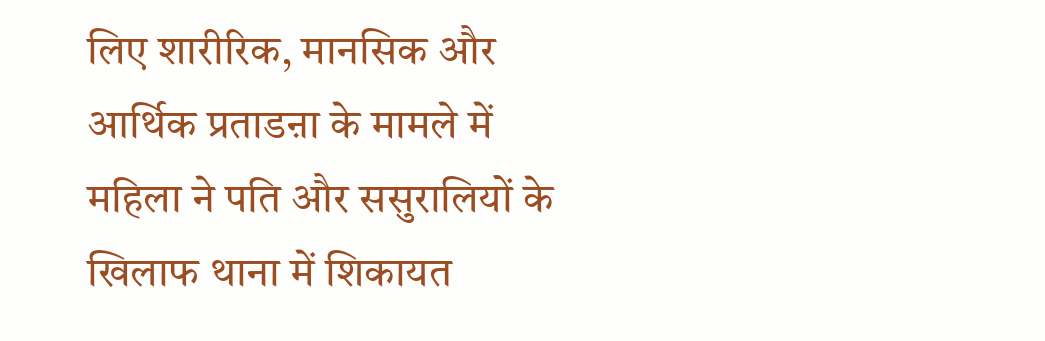लिए शारीरिक, मानसिक और आर्थिक प्रताडऩा के मामले में महिला ने पति और ससुरालियों के खिलाफ थाना में शिकायत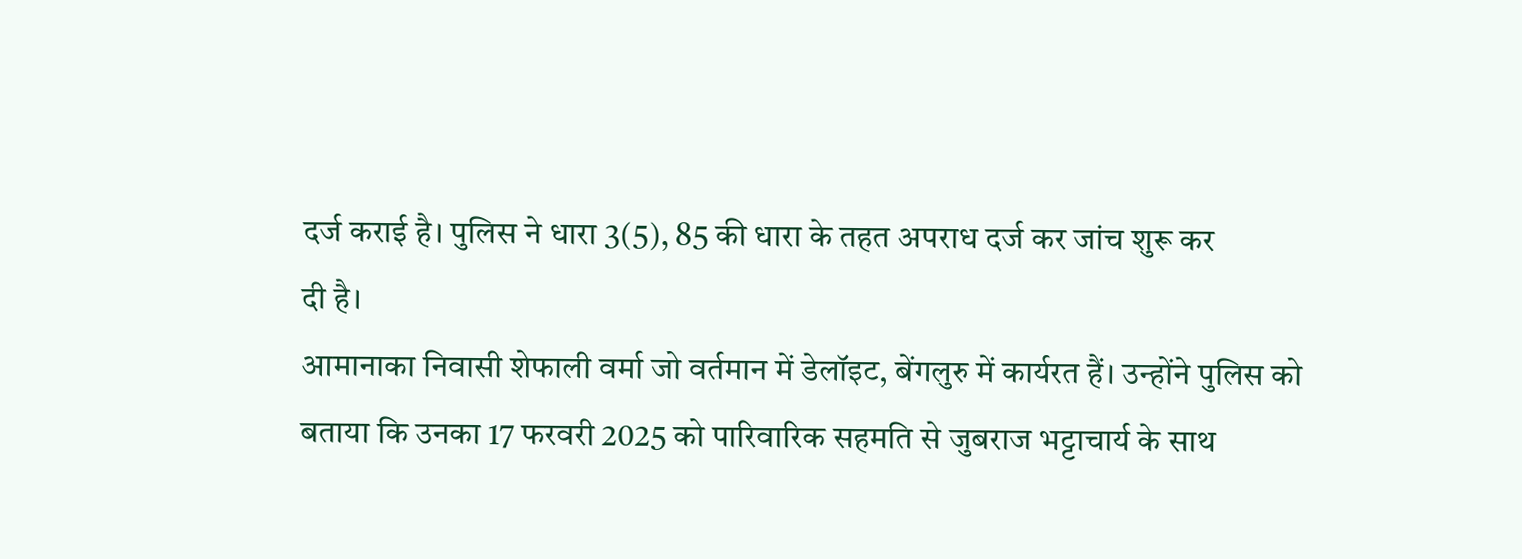दर्ज कराई है। पुलिस ने धारा 3(5), 85 की धारा के तहत अपराध दर्ज कर जांच शुरू कर
दी है।
आमानाका निवासी शेफाली वर्मा जो वर्तमान में डेलॉइट, बेंगलुरु में कार्यरत हैं। उन्होंने पुलिस को बताया कि उनका 17 फरवरी 2025 को पारिवारिक सहमति से जुबराज भट्टाचार्य के साथ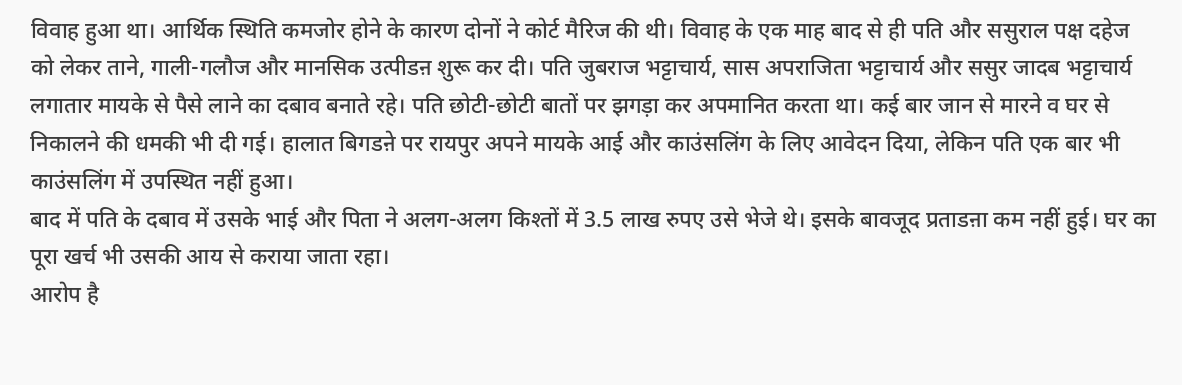विवाह हुआ था। आर्थिक स्थिति कमजोर होने के कारण दोनों ने कोर्ट मैरिज की थी। विवाह के एक माह बाद से ही पति और ससुराल पक्ष दहेज को लेकर ताने, गाली-गलौज और मानसिक उत्पीडऩ शुरू कर दी। पति जुबराज भट्टाचार्य, सास अपराजिता भट्टाचार्य और ससुर जादब भट्टाचार्य लगातार मायके से पैसे लाने का दबाव बनाते रहे। पति छोटी-छोटी बातों पर झगड़ा कर अपमानित करता था। कई बार जान से मारने व घर से निकालने की धमकी भी दी गई। हालात बिगडऩे पर रायपुर अपने मायके आई और काउंसलिंग के लिए आवेदन दिया, लेकिन पति एक बार भी काउंसलिंग में उपस्थित नहीं हुआ।
बाद में पति के दबाव में उसके भाई और पिता ने अलग-अलग किश्तों में 3.5 लाख रुपए उसे भेजे थे। इसके बावजूद प्रताडऩा कम नहीं हुई। घर का पूरा खर्च भी उसकी आय से कराया जाता रहा।
आरोप है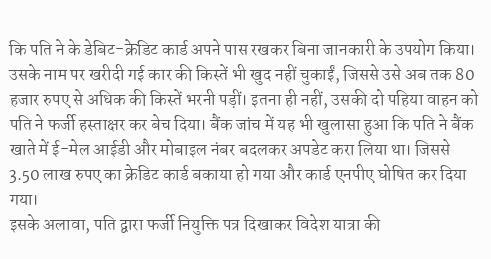कि पति ने के डेबिट-क्रेडिट कार्ड अपने पास रखकर बिना जानकारी के उपयोग किया। उसके नाम पर खरीदी गई कार की किस्तें भी खुद नहीं चुकाईं, जिससे उसे अब तक 80 हजार रुपए से अधिक की किस्तें भरनी पड़ीं। इतना ही नहीं, उसकी दो पहिया वाहन को पति ने फर्जी हस्ताक्षर कर बेच दिया। बैंक जांच में यह भी खुलासा हुआ कि पति ने बैंक खाते में ई-मेल आईडी और मोबाइल नंबर बदलकर अपडेट करा लिया था। जिससे 3.50 लाख रुपए का क्रेडिट कार्ड बकाया हो गया और कार्ड एनपीए घोषित कर दिया गया।
इसके अलावा, पति द्वारा फर्जी नियुक्ति पत्र दिखाकर विदेश यात्रा की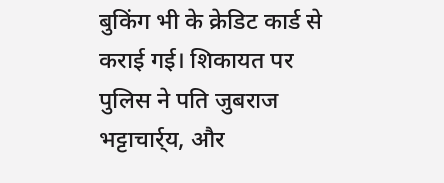बुकिंग भी के क्रेडिट कार्ड से कराई गई। शिकायत पर पुलिस ने पति जुबराज भट्टाचार्र्य, और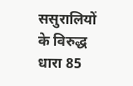ससुरालियों के विरुद्ध धारा 85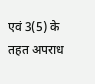एवं 3(5) के तहत अपराध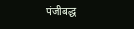पंजीबद्ध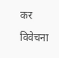कर विवेचना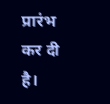प्रारंभ कर दी है।